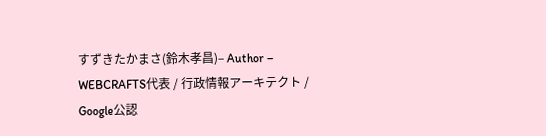すずきたかまさ(鈴木孝昌)– Author –
WEBCRAFTS代表 / 行政情報アーキテクト / Google公認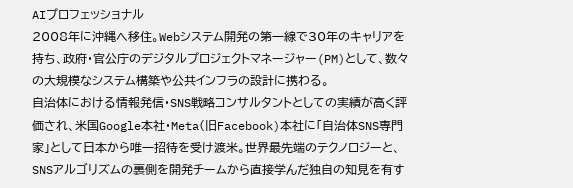AIプロフェッショナル
2008年に沖縄へ移住。Webシステム開発の第一線で30年のキャリアを持ち、政府・官公庁のデジタルプロジェクトマネージャー(PM)として、数々の大規模なシステム構築や公共インフラの設計に携わる。
自治体における情報発信・SNS戦略コンサルタントとしての実績が高く評価され、米国Google本社・Meta(旧Facebook)本社に「自治体SNS専門家」として日本から唯一招待を受け渡米。世界最先端のテクノロジーと、SNSアルゴリズムの裏側を開発チームから直接学んだ独自の知見を有す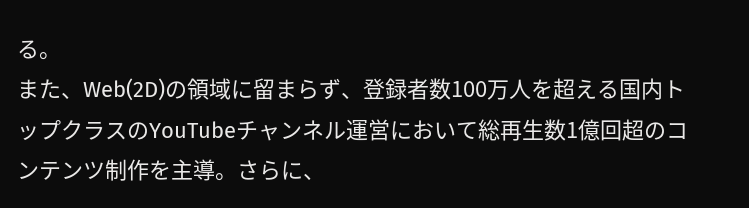る。
また、Web(2D)の領域に留まらず、登録者数100万人を超える国内トップクラスのYouTubeチャンネル運営において総再生数1億回超のコンテンツ制作を主導。さらに、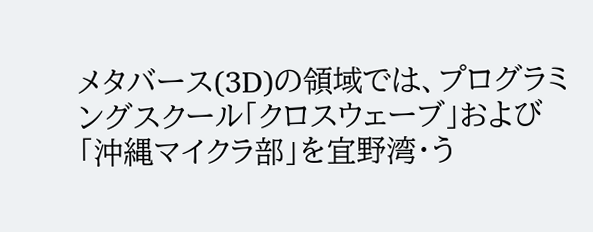メタバース(3D)の領域では、プログラミングスクール「クロスウェーブ」および「沖縄マイクラ部」を宜野湾・う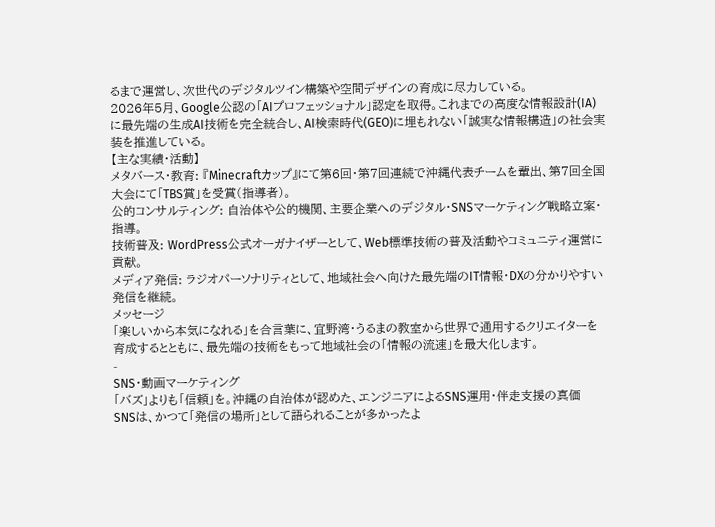るまで運営し、次世代のデジタルツイン構築や空間デザインの育成に尽力している。
2026年5月、Google公認の「AIプロフェッショナル」認定を取得。これまでの高度な情報設計(IA)に最先端の生成AI技術を完全統合し、AI検索時代(GEO)に埋もれない「誠実な情報構造」の社会実装を推進している。
【主な実績・活動】
メタバース・教育: 『Minecraftカップ』にて第6回・第7回連続で沖縄代表チームを輩出、第7回全国大会にて「TBS賞」を受賞(指導者)。
公的コンサルティング: 自治体や公的機関、主要企業へのデジタル・SNSマーケティング戦略立案・指導。
技術普及: WordPress公式オーガナイザーとして、Web標準技術の普及活動やコミュニティ運営に貢献。
メディア発信: ラジオパーソナリティとして、地域社会へ向けた最先端のIT情報・DXの分かりやすい発信を継続。
メッセージ
「楽しいから本気になれる」を合言葉に、宜野湾・うるまの教室から世界で通用するクリエイターを育成するとともに、最先端の技術をもって地域社会の「情報の流速」を最大化します。
-
SNS・動画マーケティング
「バズ」よりも「信頼」を。沖縄の自治体が認めた、エンジニアによるSNS運用・伴走支援の真価
SNSは、かつて「発信の場所」として語られることが多かったよ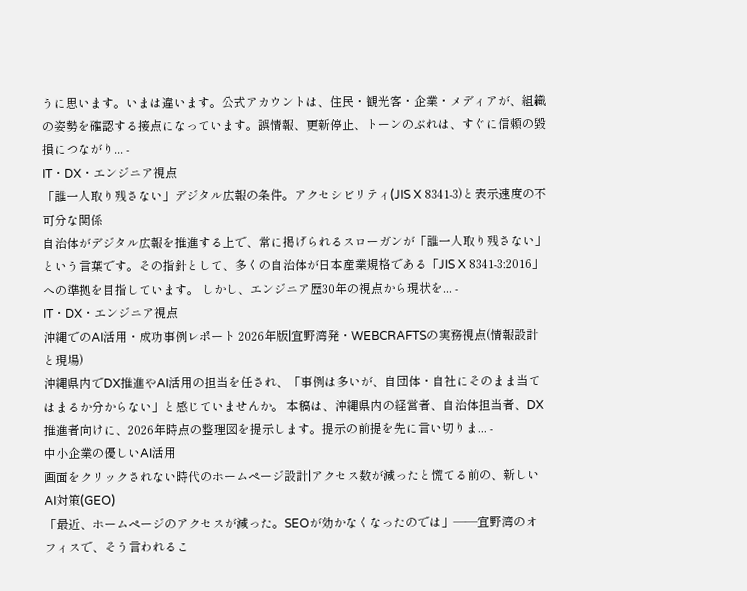うに思います。いまは違います。公式アカウントは、住民・観光客・企業・メディアが、組織の姿勢を確認する接点になっています。誤情報、更新停止、トーンのぶれは、すぐに信頼の毀損につながり... -
IT・DX・エンジニア視点
「誰一人取り残さない」デジタル広報の条件。アクセシビリティ(JIS X 8341-3)と表示速度の不可分な関係
自治体がデジタル広報を推進する上で、常に掲げられるスローガンが「誰一人取り残さない」という言葉です。その指針として、多くの自治体が日本産業規格である「JIS X 8341-3:2016」への準拠を目指しています。 しかし、エンジニア歴30年の視点から現状を... -
IT・DX・エンジニア視点
沖縄でのAI活用・成功事例レポート 2026年版|宜野湾発・WEBCRAFTSの実務視点(情報設計と現場)
沖縄県内でDX推進やAI活用の担当を任され、「事例は多いが、自団体・自社にそのまま当てはまるか分からない」と感じていませんか。 本稿は、沖縄県内の経営者、自治体担当者、DX推進者向けに、2026年時点の整理図を提示します。提示の前提を先に言い切りま... -
中小企業の優しいAI活用
画面をクリックされない時代のホームページ設計|アクセス数が減ったと慌てる前の、新しいAI対策(GEO)
「最近、ホームページのアクセスが減った。SEOが効かなくなったのでは」——宜野湾のオフィスで、そう言われるこ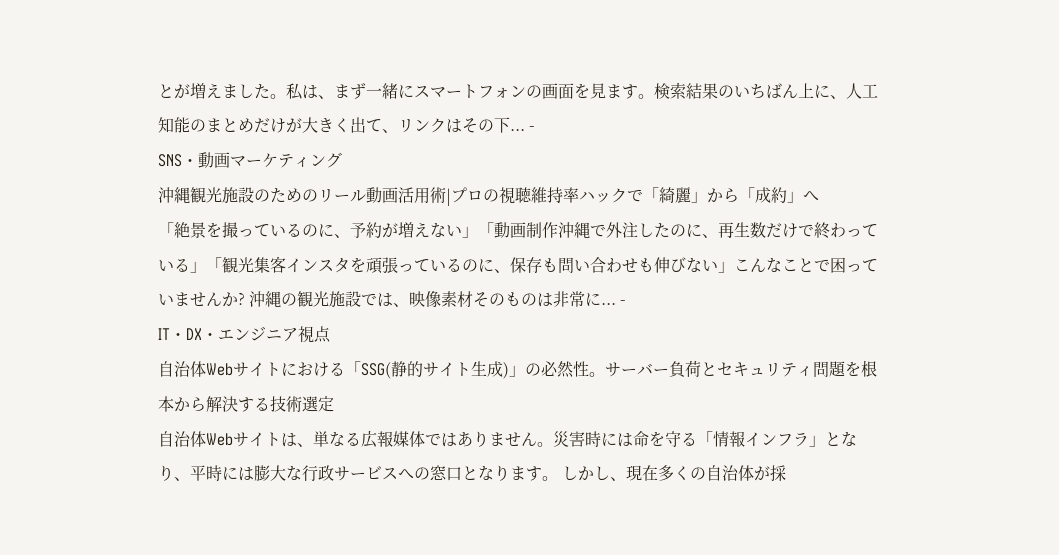とが増えました。私は、まず一緒にスマートフォンの画面を見ます。検索結果のいちばん上に、人工知能のまとめだけが大きく出て、リンクはその下... -
SNS・動画マーケティング
沖縄観光施設のためのリール動画活用術|プロの視聴維持率ハックで「綺麗」から「成約」へ
「絶景を撮っているのに、予約が増えない」「動画制作沖縄で外注したのに、再生数だけで終わっている」「観光集客インスタを頑張っているのに、保存も問い合わせも伸びない」こんなことで困っていませんか? 沖縄の観光施設では、映像素材そのものは非常に... -
IT・DX・エンジニア視点
自治体Webサイトにおける「SSG(静的サイト生成)」の必然性。サーバー負荷とセキュリティ問題を根本から解決する技術選定
自治体Webサイトは、単なる広報媒体ではありません。災害時には命を守る「情報インフラ」となり、平時には膨大な行政サービスへの窓口となります。 しかし、現在多くの自治体が採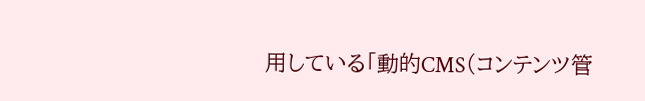用している「動的CMS(コンテンツ管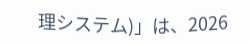理システム)」は、2026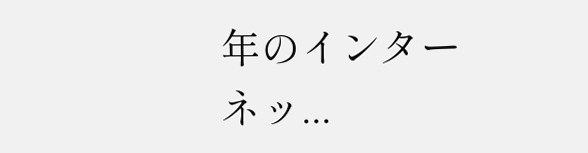年のインターネッ...